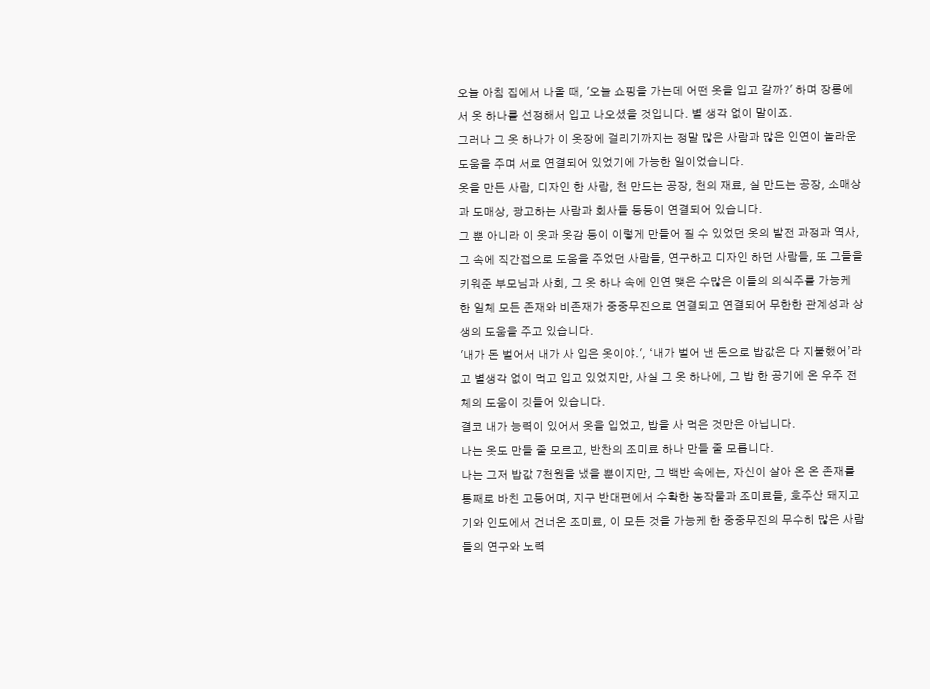오늘 아침 집에서 나올 때, '오늘 쇼핑을 가는데 어떤 옷을 입고 갈까?' 하며 장롱에서 옷 하나를 선정해서 입고 나오셨을 것입니다. 별 생각 없이 말이죠.
그러나 그 옷 하나가 이 옷장에 걸리기까지는 정말 많은 사람과 많은 인연이 놀라운 도움을 주며 서로 연결되어 있었기에 가능한 일이었습니다.
옷을 만든 사람, 디자인 한 사람, 천 만드는 공장, 천의 재료, 실 만드는 공장, 소매상과 도매상, 광고하는 사람과 회사들 등등이 연결되어 있습니다.
그 뿐 아니라 이 옷과 옷감 등이 이렇게 만들어 질 수 있었던 옷의 발전 과정과 역사, 그 속에 직간접으로 도움을 주었던 사람들, 연구하고 디자인 하던 사람들, 또 그들을 키워준 부모님과 사회, 그 옷 하나 속에 인연 맺은 수많은 이들의 의식주를 가능케 한 일체 모든 존재와 비존재가 중중무진으로 연결되고 연결되어 무한한 관계성과 상생의 도움을 주고 있습니다.
'내가 돈 벌어서 내가 사 입은 옷이야.', ‘내가 벌어 낸 돈으로 밥값은 다 지불했어’라고 별생각 없이 먹고 입고 있었지만, 사실 그 옷 하나에, 그 밥 한 공기에 온 우주 전체의 도움이 깃들어 있습니다.
결코 내가 능력이 있어서 옷을 입었고, 밥을 사 먹은 것만은 아닙니다.
나는 옷도 만들 줄 모르고, 반찬의 조미료 하나 만들 줄 모릅니다.
나는 그저 밥값 7천원을 냈을 뿐이지만, 그 백반 속에는, 자신이 살아 온 온 존재를 통째로 바친 고등어며, 지구 반대편에서 수확한 농작물과 조미료들, 호주산 돼지고기와 인도에서 건너온 조미료, 이 모든 것을 가능케 한 중중무진의 무수히 많은 사람들의 연구와 노력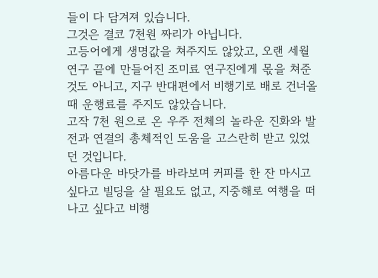들이 다 담겨져 있습니다.
그것은 결코 7천원 짜리가 아닙니다.
고등어에게 생명값을 쳐주지도 않았고, 오랜 세월 연구 끝에 만들어진 조미료 연구진에게 몫을 쳐준 것도 아니고, 지구 반대편에서 비행기로 배로 건너올 때 운행료를 주지도 않았습니다.
고작 7천 원으로 온 우주 전체의 놀라운 진화와 발전과 연결의 총체적인 도움을 고스란히 받고 있었던 것입니다.
아름다운 바닷가를 바라보며 커피를 한 잔 마시고 싶다고 빌딩을 살 필요도 없고, 지중해로 여행을 떠나고 싶다고 비행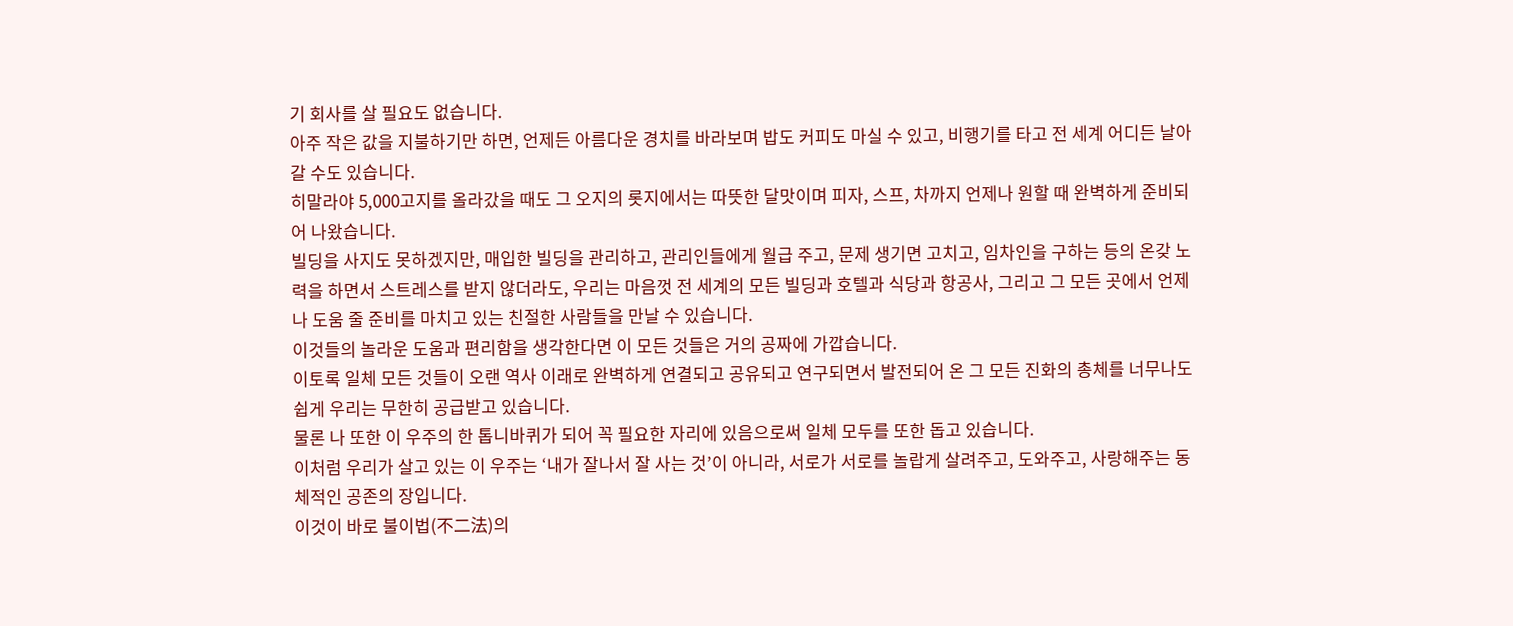기 회사를 살 필요도 없습니다.
아주 작은 값을 지불하기만 하면, 언제든 아름다운 경치를 바라보며 밥도 커피도 마실 수 있고, 비행기를 타고 전 세계 어디든 날아갈 수도 있습니다.
히말라야 5,000고지를 올라갔을 때도 그 오지의 롯지에서는 따뜻한 달맛이며 피자, 스프, 차까지 언제나 원할 때 완벽하게 준비되어 나왔습니다.
빌딩을 사지도 못하겠지만, 매입한 빌딩을 관리하고, 관리인들에게 월급 주고, 문제 생기면 고치고, 임차인을 구하는 등의 온갖 노력을 하면서 스트레스를 받지 않더라도, 우리는 마음껏 전 세계의 모든 빌딩과 호텔과 식당과 항공사, 그리고 그 모든 곳에서 언제나 도움 줄 준비를 마치고 있는 친절한 사람들을 만날 수 있습니다.
이것들의 놀라운 도움과 편리함을 생각한다면 이 모든 것들은 거의 공짜에 가깝습니다.
이토록 일체 모든 것들이 오랜 역사 이래로 완벽하게 연결되고 공유되고 연구되면서 발전되어 온 그 모든 진화의 총체를 너무나도 쉽게 우리는 무한히 공급받고 있습니다.
물론 나 또한 이 우주의 한 톱니바퀴가 되어 꼭 필요한 자리에 있음으로써 일체 모두를 또한 돕고 있습니다.
이처럼 우리가 살고 있는 이 우주는 ‘내가 잘나서 잘 사는 것’이 아니라, 서로가 서로를 놀랍게 살려주고, 도와주고, 사랑해주는 동체적인 공존의 장입니다.
이것이 바로 불이법(不二法)의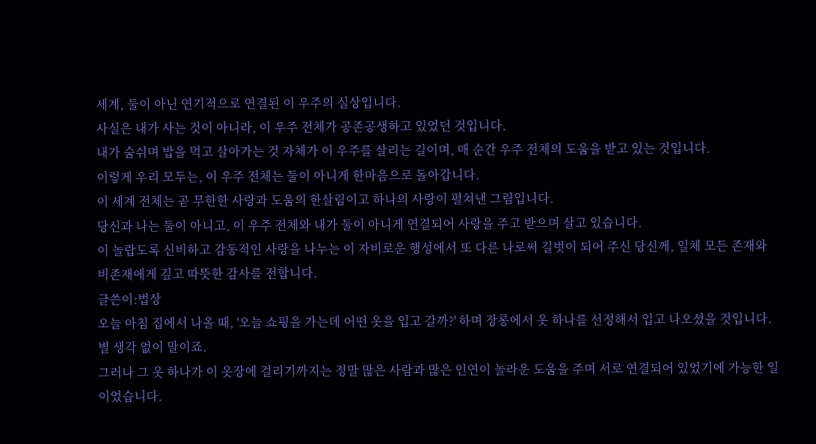세계, 둘이 아닌 연기적으로 연결된 이 우주의 실상입니다.
사실은 내가 사는 것이 아니라, 이 우주 전체가 공존공생하고 있었던 것입니다.
내가 숨쉬며 밥을 먹고 살아가는 것 자체가 이 우주를 살리는 길이며, 매 순간 우주 전체의 도움을 받고 있는 것입니다.
이렇게 우리 모두는, 이 우주 전체는 둘이 아니게 한마음으로 돌아갑니다.
이 세계 전체는 곧 무한한 사랑과 도움의 한살림이고 하나의 사랑이 펼쳐낸 그림입니다.
당신과 나는 둘이 아니고, 이 우주 전체와 내가 둘이 아니게 연결되어 사랑을 주고 받으며 살고 있습니다.
이 놀랍도록 신비하고 감동적인 사랑을 나누는 이 자비로운 행성에서 또 다른 나로써 길벗이 되어 주신 당신께, 일체 모든 존재와 비존재에게 깊고 따뜻한 감사를 전합니다.
글쓴이:법상
오늘 아침 집에서 나올 때, '오늘 쇼핑을 가는데 어떤 옷을 입고 갈까?' 하며 장롱에서 옷 하나를 선정해서 입고 나오셨을 것입니다. 별 생각 없이 말이죠.
그러나 그 옷 하나가 이 옷장에 걸리기까지는 정말 많은 사람과 많은 인연이 놀라운 도움을 주며 서로 연결되어 있었기에 가능한 일이었습니다.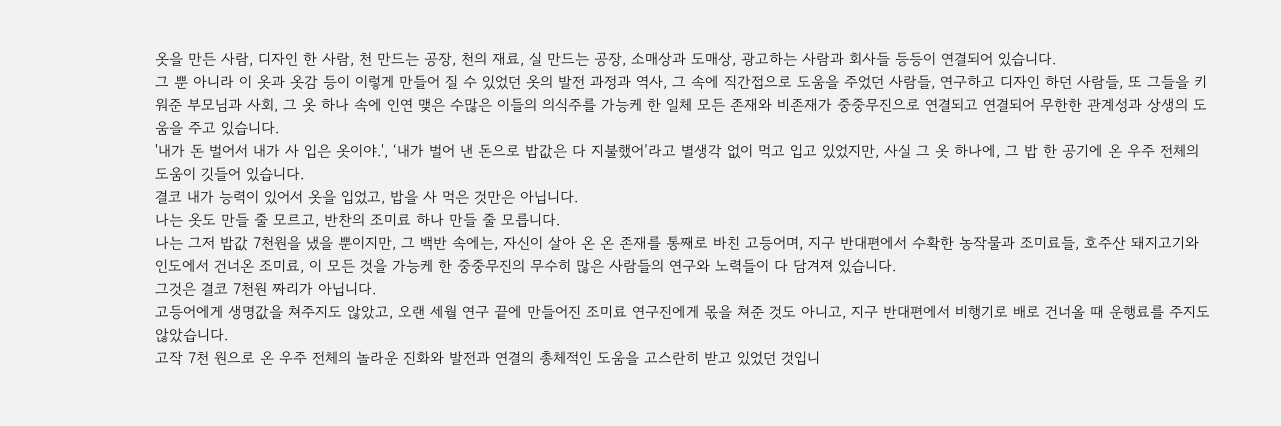옷을 만든 사람, 디자인 한 사람, 천 만드는 공장, 천의 재료, 실 만드는 공장, 소매상과 도매상, 광고하는 사람과 회사들 등등이 연결되어 있습니다.
그 뿐 아니라 이 옷과 옷감 등이 이렇게 만들어 질 수 있었던 옷의 발전 과정과 역사, 그 속에 직간접으로 도움을 주었던 사람들, 연구하고 디자인 하던 사람들, 또 그들을 키워준 부모님과 사회, 그 옷 하나 속에 인연 맺은 수많은 이들의 의식주를 가능케 한 일체 모든 존재와 비존재가 중중무진으로 연결되고 연결되어 무한한 관계성과 상생의 도움을 주고 있습니다.
'내가 돈 벌어서 내가 사 입은 옷이야.', ‘내가 벌어 낸 돈으로 밥값은 다 지불했어’라고 별생각 없이 먹고 입고 있었지만, 사실 그 옷 하나에, 그 밥 한 공기에 온 우주 전체의 도움이 깃들어 있습니다.
결코 내가 능력이 있어서 옷을 입었고, 밥을 사 먹은 것만은 아닙니다.
나는 옷도 만들 줄 모르고, 반찬의 조미료 하나 만들 줄 모릅니다.
나는 그저 밥값 7천원을 냈을 뿐이지만, 그 백반 속에는, 자신이 살아 온 온 존재를 통째로 바친 고등어며, 지구 반대편에서 수확한 농작물과 조미료들, 호주산 돼지고기와 인도에서 건너온 조미료, 이 모든 것을 가능케 한 중중무진의 무수히 많은 사람들의 연구와 노력들이 다 담겨져 있습니다.
그것은 결코 7천원 짜리가 아닙니다.
고등어에게 생명값을 쳐주지도 않았고, 오랜 세월 연구 끝에 만들어진 조미료 연구진에게 몫을 쳐준 것도 아니고, 지구 반대편에서 비행기로 배로 건너올 때 운행료를 주지도 않았습니다.
고작 7천 원으로 온 우주 전체의 놀라운 진화와 발전과 연결의 총체적인 도움을 고스란히 받고 있었던 것입니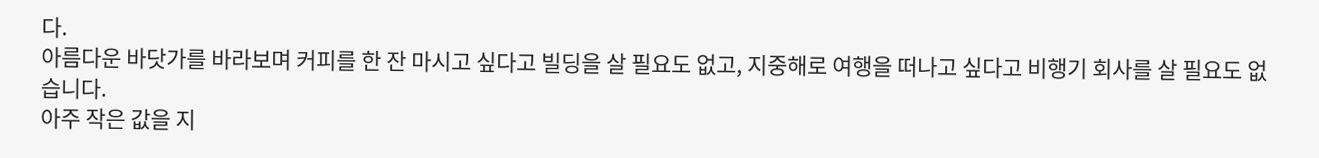다.
아름다운 바닷가를 바라보며 커피를 한 잔 마시고 싶다고 빌딩을 살 필요도 없고, 지중해로 여행을 떠나고 싶다고 비행기 회사를 살 필요도 없습니다.
아주 작은 값을 지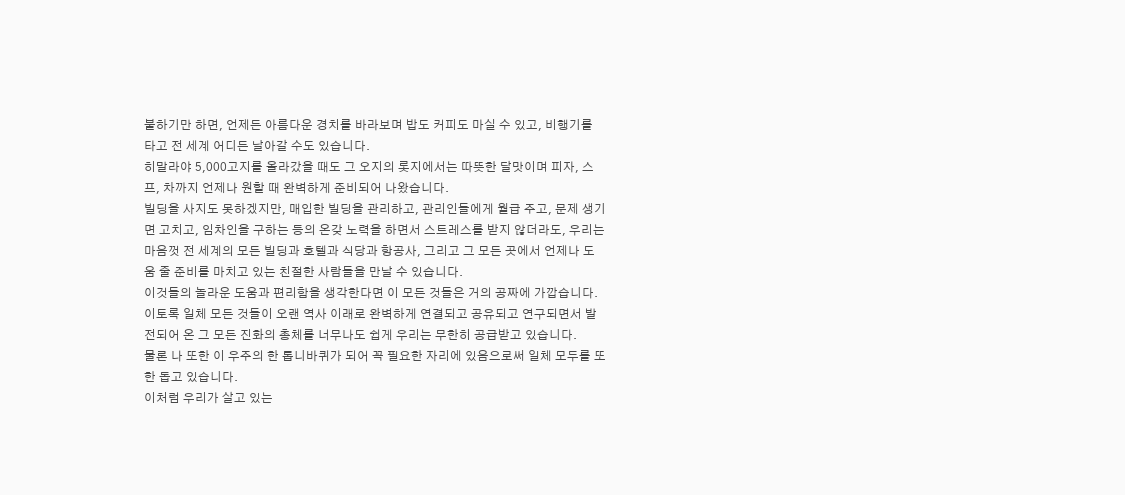불하기만 하면, 언제든 아름다운 경치를 바라보며 밥도 커피도 마실 수 있고, 비행기를 타고 전 세계 어디든 날아갈 수도 있습니다.
히말라야 5,000고지를 올라갔을 때도 그 오지의 롯지에서는 따뜻한 달맛이며 피자, 스프, 차까지 언제나 원할 때 완벽하게 준비되어 나왔습니다.
빌딩을 사지도 못하겠지만, 매입한 빌딩을 관리하고, 관리인들에게 월급 주고, 문제 생기면 고치고, 임차인을 구하는 등의 온갖 노력을 하면서 스트레스를 받지 않더라도, 우리는 마음껏 전 세계의 모든 빌딩과 호텔과 식당과 항공사, 그리고 그 모든 곳에서 언제나 도움 줄 준비를 마치고 있는 친절한 사람들을 만날 수 있습니다.
이것들의 놀라운 도움과 편리함을 생각한다면 이 모든 것들은 거의 공짜에 가깝습니다.
이토록 일체 모든 것들이 오랜 역사 이래로 완벽하게 연결되고 공유되고 연구되면서 발전되어 온 그 모든 진화의 총체를 너무나도 쉽게 우리는 무한히 공급받고 있습니다.
물론 나 또한 이 우주의 한 톱니바퀴가 되어 꼭 필요한 자리에 있음으로써 일체 모두를 또한 돕고 있습니다.
이처럼 우리가 살고 있는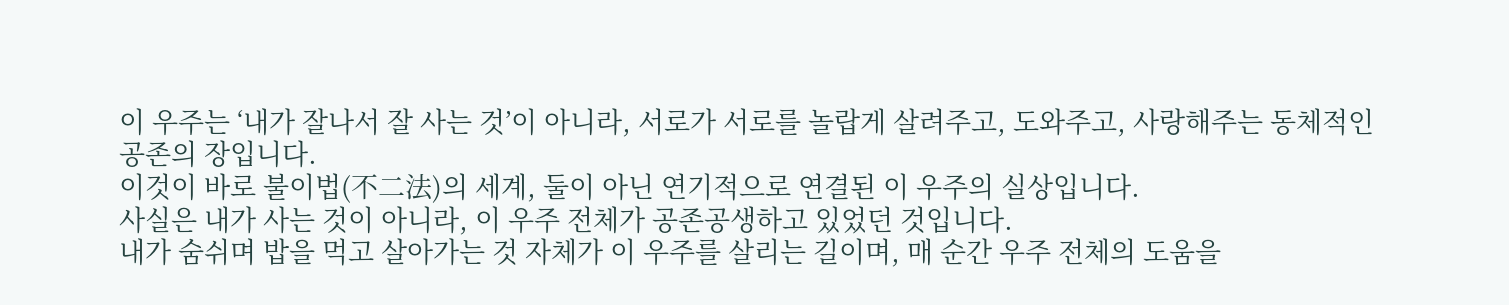이 우주는 ‘내가 잘나서 잘 사는 것’이 아니라, 서로가 서로를 놀랍게 살려주고, 도와주고, 사랑해주는 동체적인 공존의 장입니다.
이것이 바로 불이법(不二法)의 세계, 둘이 아닌 연기적으로 연결된 이 우주의 실상입니다.
사실은 내가 사는 것이 아니라, 이 우주 전체가 공존공생하고 있었던 것입니다.
내가 숨쉬며 밥을 먹고 살아가는 것 자체가 이 우주를 살리는 길이며, 매 순간 우주 전체의 도움을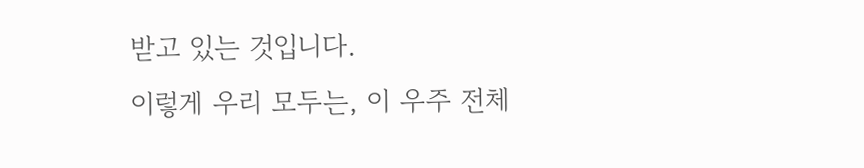받고 있는 것입니다.
이렇게 우리 모두는, 이 우주 전체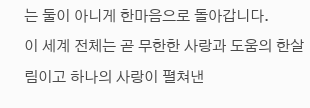는 둘이 아니게 한마음으로 돌아갑니다.
이 세계 전체는 곧 무한한 사랑과 도움의 한살림이고 하나의 사랑이 펼쳐낸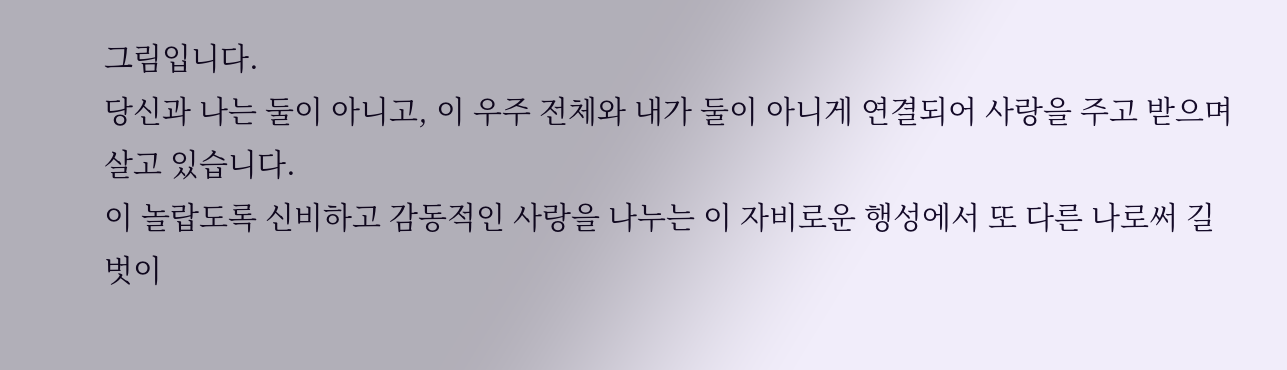그림입니다.
당신과 나는 둘이 아니고, 이 우주 전체와 내가 둘이 아니게 연결되어 사랑을 주고 받으며 살고 있습니다.
이 놀랍도록 신비하고 감동적인 사랑을 나누는 이 자비로운 행성에서 또 다른 나로써 길벗이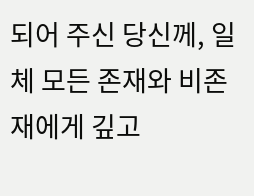되어 주신 당신께, 일체 모든 존재와 비존재에게 깊고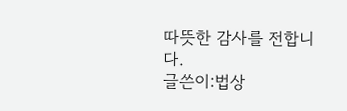따뜻한 감사를 전합니다.
글쓴이:법상